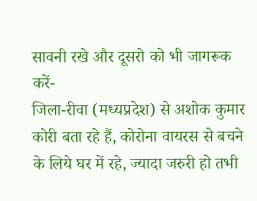सावनी रखे और दूसरो को भी जागरूक करें-
जिला-रीवा (मध्यप्रदेश) से अशोक कुमार कोरी बता रहे हैं, कोरोना वायरस से बचने के लिये घर में रहे, ज्यादा जरुरी हो तभी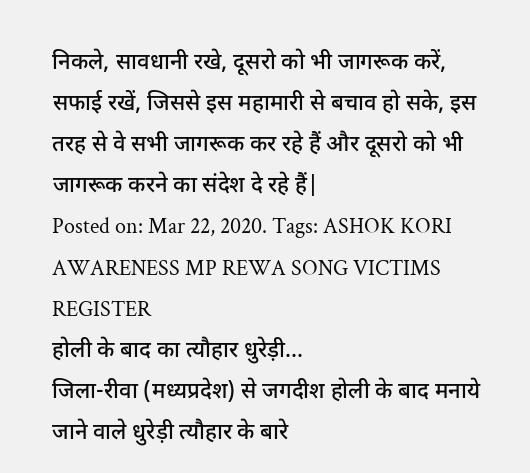निकले, सावधानी रखे, दूसरो को भी जागरूक करें, सफाई रखें, जिससे इस महामारी से बचाव हो सके, इस तरह से वे सभी जागरूक कर रहे हैं और दूसरो को भी जागरूक करने का संदेश दे रहे हैं|
Posted on: Mar 22, 2020. Tags: ASHOK KORI AWARENESS MP REWA SONG VICTIMS REGISTER
होली के बाद का त्यौहार धुरेड़ी...
जिला-रीवा (मध्यप्रदेश) से जगदीश होली के बाद मनाये जाने वाले धुरेड़ी त्यौहार के बारे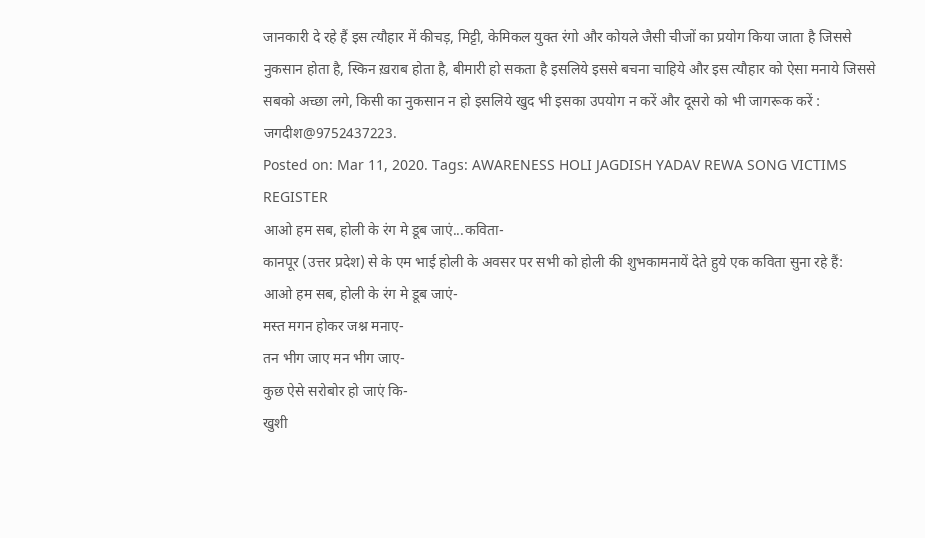जानकारी दे रहे हैं इस त्यौहार में कीचड़, मिट्टी, केमिकल युक्त रंगो और कोयले जैसी चीजों का प्रयोग किया जाता है जिससे नुकसान होता है, स्किन ख़राब होता है, बीमारी हो सकता है इसलिये इससे बचना चाहिये और इस त्यौहार को ऐसा मनाये जिससे सबको अच्छा लगे, किसी का नुकसान न हो इसलिये खुद भी इसका उपयोग न करें और दूसरो को भी जागरूक करें : जगदीश@9752437223.
Posted on: Mar 11, 2020. Tags: AWARENESS HOLI JAGDISH YADAV REWA SONG VICTIMS REGISTER
आओ हम सब, होली के रंग मे डूब जाएं...कविता-
कानपूर (उत्तर प्रदेश) से के एम भाई होली के अवसर पर सभी को होली की शुभकामनायें देते हुये एक कविता सुना रहे हैं:
आओ हम सब, होली के रंग मे डूब जाएं-
मस्त मगन होकर जश्न मनाए-
तन भीग जाए मन भीग जाए-
कुछ ऐसे सरोबोर हो जाएं कि-
खुशी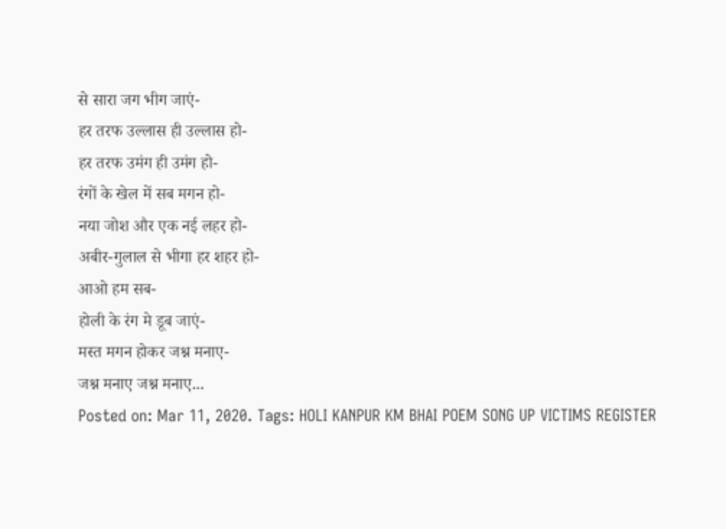से सारा जग भीग जाएं-
हर तरफ उल्लास ही उल्लास हो-
हर तरफ उमंग ही उमंग हो-
रंगों के खेल में सब मगन हो-
नया जोश और एक नई लहर हो-
अबीर-गुलाल से भीगा हर शहर हो-
आओ हम सब-
होली के रंग मे डूब जाएं-
मस्त मगन होकर जश्न मनाए-
जश्न मनाए जश्न मनाए...
Posted on: Mar 11, 2020. Tags: HOLI KANPUR KM BHAI POEM SONG UP VICTIMS REGISTER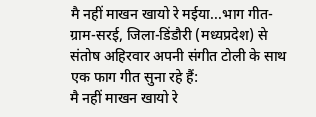मै नहीं माखन खायो रे मईया...भाग गीत-
ग्राम-सरई, जिला-डिंडौरी (मध्यप्रदेश) से संतोष अहिरवार अपनी संगीत टोली के साथ एक फाग गीत सुना रहे हैं:
मै नहीं माखन खायो रे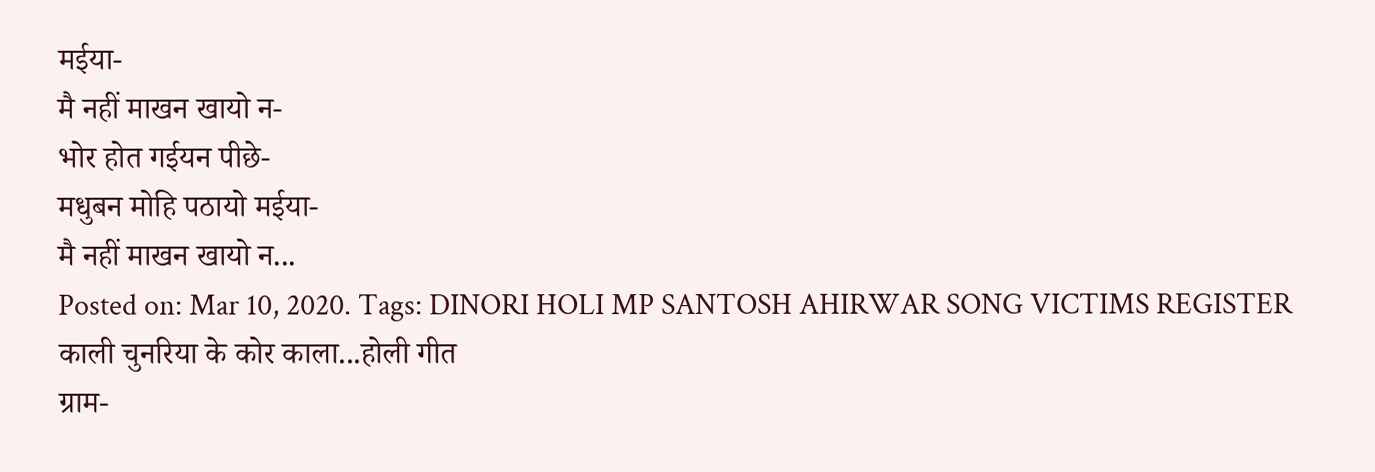मईया-
मै नहीं माखन खायो न-
भोर होत गईयन पीछे-
मधुबन मोहि पठायो मईया-
मै नहीं माखन खायो न...
Posted on: Mar 10, 2020. Tags: DINORI HOLI MP SANTOSH AHIRWAR SONG VICTIMS REGISTER
काली चुनरिया के कोर काला...होली गीत
ग्राम-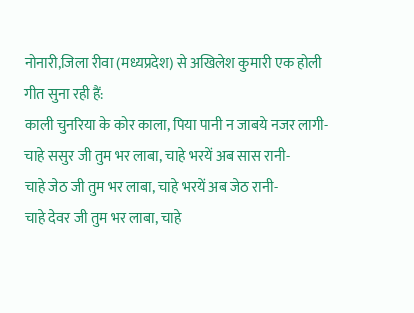नोनारी,जिला रीवा (मध्यप्रदेश) से अखिलेश कुमारी एक होली गीत सुना रही हैं:
काली चुनरिया के कोर काला, पिया पानी न जाबये नजर लागी-
चाहे ससुर जी तुम भर लाबा, चाहे भरयें अब सास रानी-
चाहे जेठ जी तुम भर लाबा, चाहे भरयें अब जेठ रानी-
चाहे देवर जी तुम भर लाबा, चाहे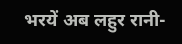भरयें अब लहुर रानी-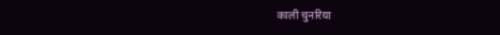काली चुनरिया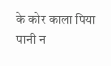के कोर काला पिया पानी न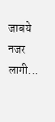जाबये नजर लागी...